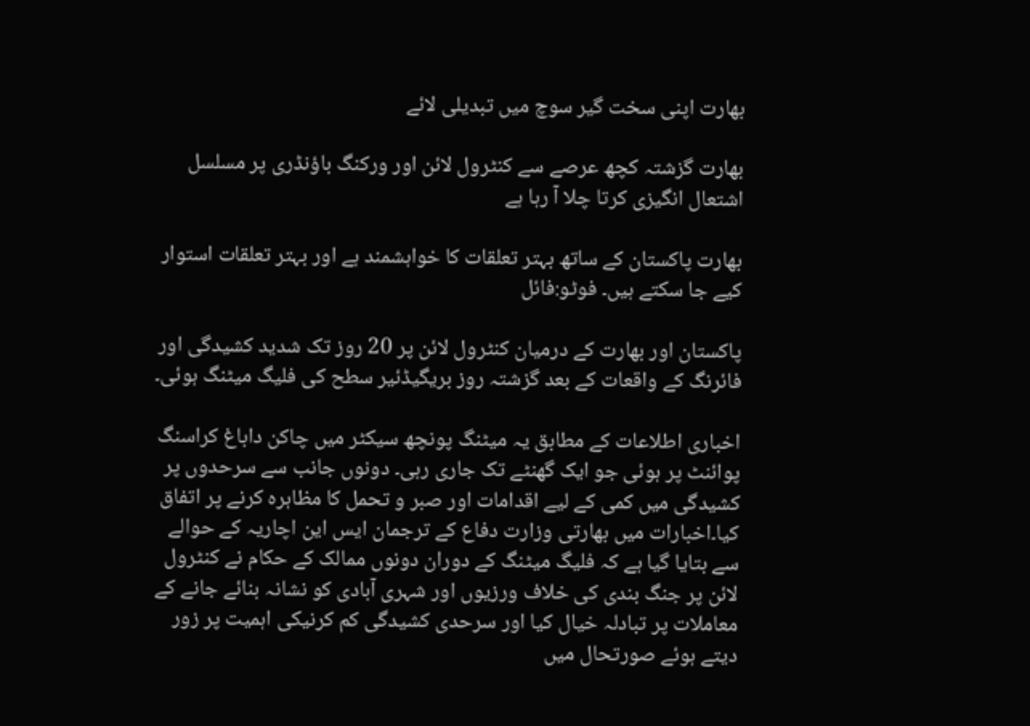بھارت اپنی سخت گیر سوچ میں تبدیلی لائے

بھارت گزشتہ کچھ عرصے سے کنٹرول لائن اور ورکنگ باؤنڈری پر مسلسل اشتعال انگیزی کرتا چلا آ رہا ہے

بھارت پاکستان کے ساتھ بہتر تعلقات کا خواہشمند ہے اور بہتر تعلقات استوار کیے جا سکتے ہیں۔ فوٹو:فائل

پاکستان اور بھارت کے درمیان کنٹرول لائن پر 20 روز تک شدید کشیدگی اور فائرنگ کے واقعات کے بعد گزشتہ روز بریگیڈئیر سطح کی فلیگ میٹنگ ہوئی۔

اخباری اطلاعات کے مطابق یہ میٹنگ پونچھ سیکٹر میں چاکن داباغ کراسنگ پوائنٹ پر ہوئی جو ایک گھنٹے تک جاری رہی۔ دونوں جانب سے سرحدوں پر کشیدگی میں کمی کے لیے اقدامات اور صبر و تحمل کا مظاہرہ کرنے پر اتفاق کیا۔اخبارات میں بھارتی وزارت دفاع کے ترجمان ایس این اچاریہ کے حوالے سے بتایا گیا ہے کہ فلیگ میٹنگ کے دوران دونوں ممالک کے حکام نے کنٹرول لائن پر جنگ بندی کی خلاف ورزیوں اور شہری آبادی کو نشانہ بنائے جانے کے معاملات پر تبادلہ خیال کیا اور سرحدی کشیدگی کم کرنیکی اہمیت پر زور دیتے ہوئے صورتحال میں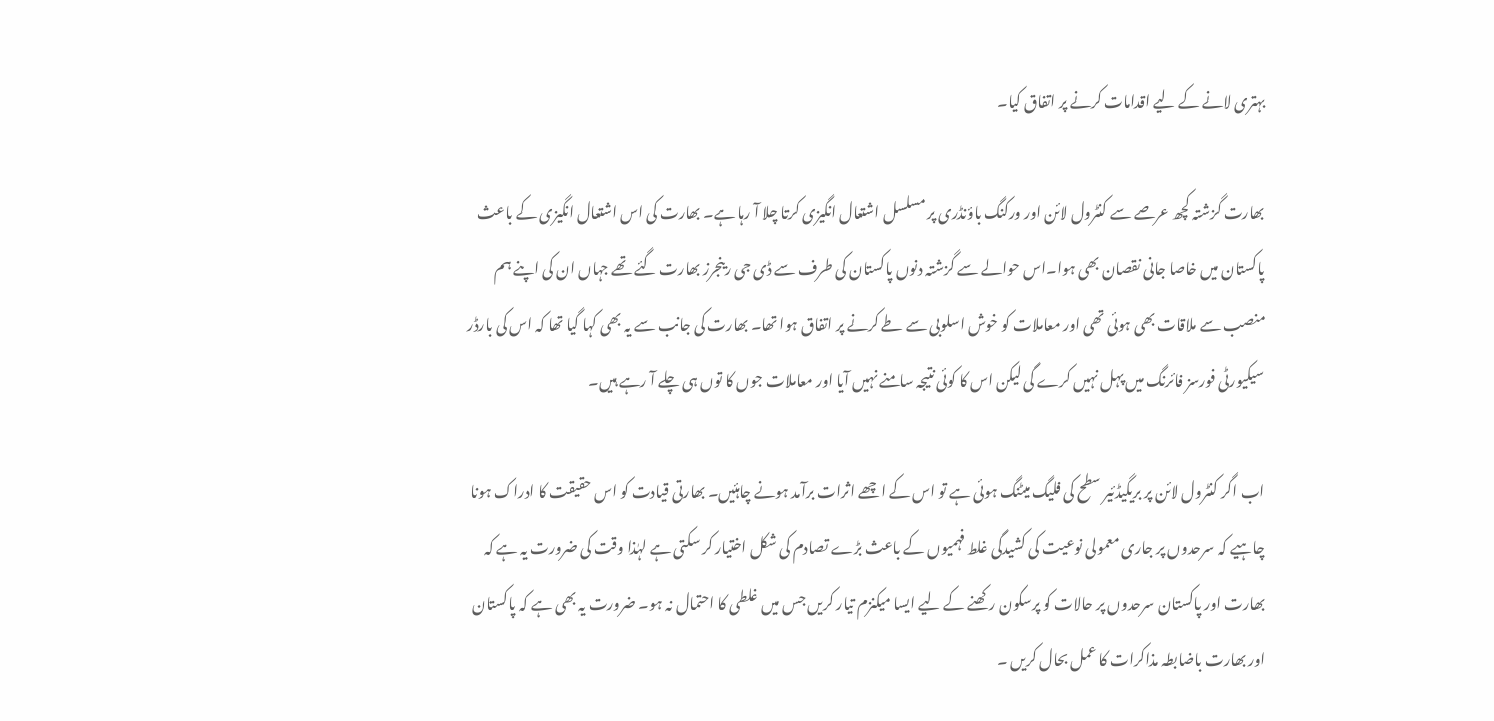بہتری لانے کے لیے اقدامات کرنے پر اتفاق کیا۔

بھارت گزشتہ کچھ عرصے سے کنٹرول لائن اور ورکنگ باؤنڈری پر مسلسل اشتعال انگیزی کرتا چلا آ رہا ہے۔ بھارت کی اس اشتعال انگیزی کے باعث پاکستان میں خاصا جانی نقصان بھی ہوا۔اس حوالے سے گزشتہ دنوں پاکستان کی طرف سے ڈی جی رینجرز بھارت گئے تھے جہاں ان کی اپنے ہم منصب سے ملاقات بھی ہوئی تھی اور معاملات کو خوش اسلوبی سے طے کرنے پر اتفاق ہوا تھا۔ بھارت کی جانب سے یہ بھی کہا گیا تھا کہ اس کی بارڈر سیکیورٹی فورسز فائرنگ میں پہل نہیں کرے گی لیکن اس کا کوئی نتیجہ سامنے نہیں آیا اور معاملات جوں کا توں ہی چلے آ رہے ہیں۔

اب اگر کنٹرول لائن پر بریگیڈئیر سطح کی فلیگ میٹنگ ہوئی ہے تو اس کے اچھے اثرات برآمد ہونے چاہئیں۔ بھارتی قیادت کو اس حقیقت کا ادراک ہونا چاہیے کہ سرحدوں پر جاری معمولی نوعیت کی کشیدگی غلط فہمیوں کے باعث بڑے تصادم کی شکل اختیار کر سکتی ہے لہٰذا وقت کی ضرورت یہ ہے کہ بھارت اور پاکستان سرحدوں پر حالات کو پرسکون رکھنے کے لیے ایسا میکنزم تیار کریں جس میں غلطی کا احتمال نہ ہو۔ ضرورت یہ بھی ہے کہ پاکستان اور بھارت باضابطہ مذاکرات کا عمل بحال کریں ۔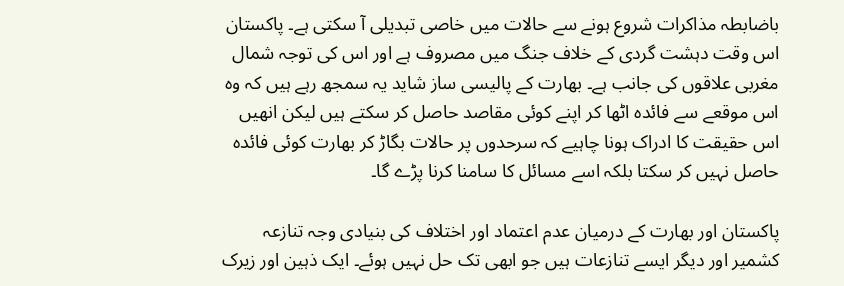باضابطہ مذاکرات شروع ہونے سے حالات میں خاصی تبدیلی آ سکتی ہے۔ پاکستان اس وقت دہشت گردی کے خلاف جنگ میں مصروف ہے اور اس کی توجہ شمال مغربی علاقوں کی جانب ہے۔ بھارت کے پالیسی ساز شاید یہ سمجھ رہے ہیں کہ وہ اس موقعے سے فائدہ اٹھا کر اپنے کوئی مقاصد حاصل کر سکتے ہیں لیکن انھیں اس حقیقت کا ادراک ہونا چاہیے کہ سرحدوں پر حالات بگاڑ کر بھارت کوئی فائدہ حاصل نہیں کر سکتا بلکہ اسے مسائل کا سامنا کرنا پڑے گا۔

پاکستان اور بھارت کے درمیان عدم اعتماد اور اختلاف کی بنیادی وجہ تنازعہ کشمیر اور دیگر ایسے تنازعات ہیں جو ابھی تک حل نہیں ہوئے۔ ایک ذہین اور زیرک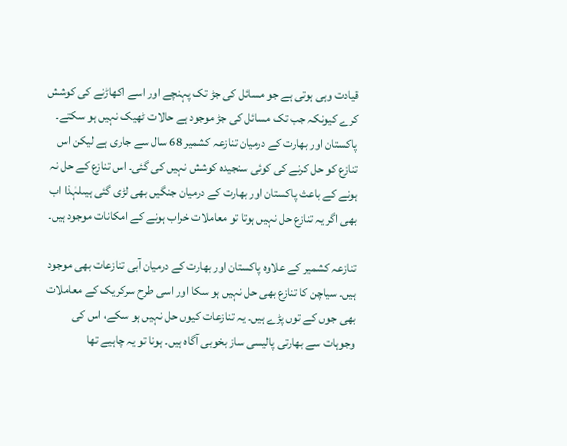قیادت وہی ہوتی ہے جو مسائل کی جڑ تک پہنچے اور اسے اکھاڑنے کی کوشش کرے کیونکہ جب تک مسائل کی جڑ موجود ہے حالات ٹھیک نہیں ہو سکتے۔ پاکستان اور بھارت کے درمیان تنازعہ کشمیر 68 سال سے جاری ہے لیکن اس تنازع کو حل کرنے کی کوئی سنجیدہ کوشش نہیں کی گئی۔ اس تنازع کے حل نہ ہونے کے باعث پاکستان اور بھارت کے درمیان جنگیں بھی لڑی گئی ہیںلہٰذا اب بھی اگر یہ تنازع حل نہیں ہوتا تو معاملات خراب ہونے کے امکانات موجود ہیں۔

تنازعہ کشمیر کے علاوہ پاکستان اور بھارت کے درمیان آبی تنازعات بھی موجود ہیں۔ سیاچن کا تنازع بھی حل نہیں ہو سکا اور اسی طرح سرکریک کے معاملات بھی جوں کے توں پڑے ہیں۔ یہ تنازعات کیوں حل نہیں ہو سکے، اس کی وجوہات سے بھارتی پالیسی ساز بخوبی آگاہ ہیں۔ ہونا تو یہ چاہیے تھا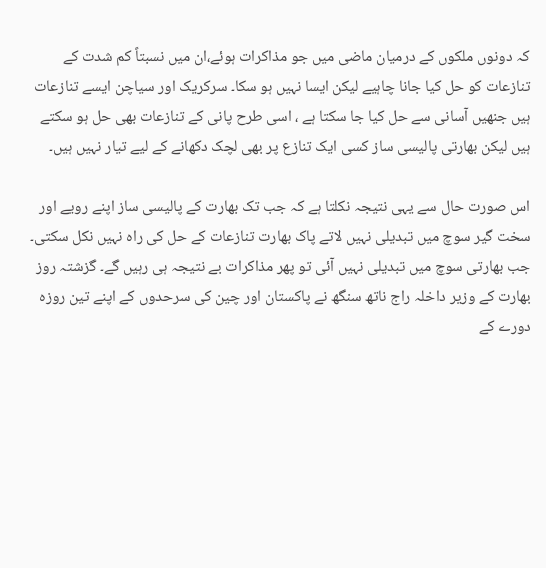کہ دونوں ملکوں کے درمیان ماضی میں جو مذاکرات ہوئے،ان میں نسبتاً کم شدت کے تنازعات کو حل کیا جانا چاہیے لیکن ایسا نہیں ہو سکا۔ سرکریک اور سیاچن ایسے تنازعات ہیں جنھیں آسانی سے حل کیا جا سکتا ہے ، اسی طرح پانی کے تنازعات بھی حل ہو سکتے ہیں لیکن بھارتی پالیسی ساز کسی ایک تنازع پر بھی لچک دکھانے کے لیے تیار نہیں ہیں۔

اس صورت حال سے یہی نتیجہ نکلتا ہے کہ جب تک بھارت کے پالیسی ساز اپنے رویے اور سخت گیر سوچ میں تبدیلی نہیں لاتے پاک بھارت تنازعات کے حل کی راہ نہیں نکل سکتی۔ جب بھارتی سوچ میں تبدیلی نہیں آئی تو پھر مذاکرات بے نتیجہ ہی رہیں گے۔ گزشتہ روز بھارت کے وزیر داخلہ راج ناتھ سنگھ نے پاکستان اور چین کی سرحدوں کے اپنے تین روزہ دورے کے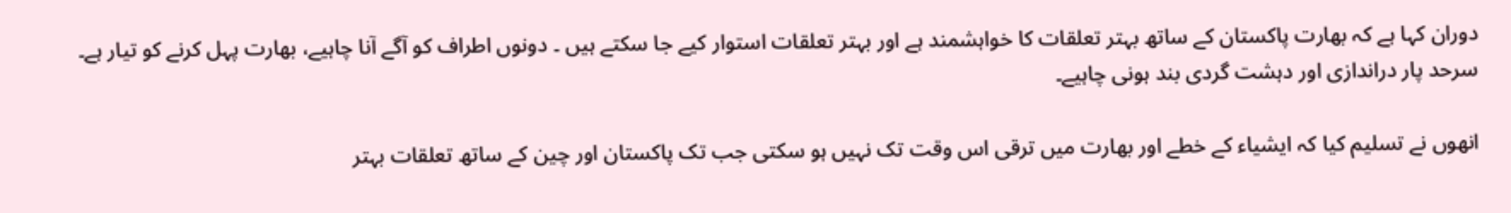دوران کہا ہے کہ بھارت پاکستان کے ساتھ بہتر تعلقات کا خواہشمند ہے اور بہتر تعلقات استوار کیے جا سکتے ہیں ۔ دونوں اطراف کو آگے آنا چاہیے، بھارت پہل کرنے کو تیار ہے۔ سرحد پار دراندازی اور دہشت گردی بند ہونی چاہیے۔

انھوں نے تسلیم کیا کہ ایشیاء کے خطے اور بھارت میں ترقی اس وقت تک نہیں ہو سکتی جب تک پاکستان اور چین کے ساتھ تعلقات بہتر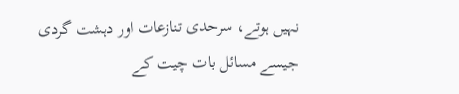نہیں ہوتے، سرحدی تنازعات اور دہشت گردی جیسے مسائل بات چیت کے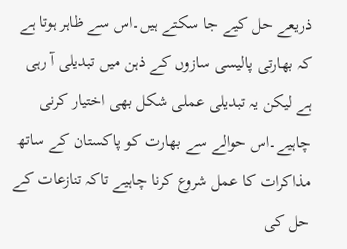ذریعے حل کیے جا سکتے ہیں۔اس سے ظاہر ہوتا ہے کہ بھارتی پالیسی سازوں کے ذہن میں تبدیلی آ رہی ہے لیکن یہ تبدیلی عملی شکل بھی اختیار کرنی چاہیے۔اس حوالے سے بھارت کو پاکستان کے ساتھ مذاکرات کا عمل شروع کرنا چاہیے تاکہ تنازعات کے حل کی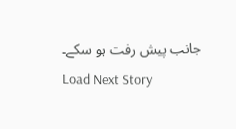جانب پیش رفت ہو سکے۔
Load Next Story